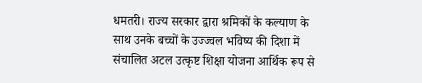धमतरी। राज्य सरकार द्वारा श्रमिकों के कल्याण के साथ उनके बच्चों के उज्ज्वल भविष्य की दिशा में संचालित अटल उत्कृष्ट शिक्षा योजना आर्थिक रूप से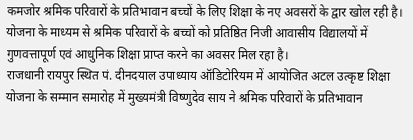कमजोर श्रमिक परिवारों के प्रतिभावान बच्चों के लिए शिक्षा के नए अवसरों के द्वार खोल रही है। योजना के माध्यम से श्रमिक परिवारों के बच्चों को प्रतिष्ठित निजी आवासीय विद्यालयों में गुणवत्तापूर्ण एवं आधुनिक शिक्षा प्राप्त करने का अवसर मिल रहा है।
राजधानी रायपुर स्थित पं. दीनदयाल उपाध्याय ऑडिटोरियम में आयोजित अटल उत्कृष्ट शिक्षा योजना के सम्मान समारोह में मुख्यमंत्री विष्णुदेव साय ने श्रमिक परिवारों के प्रतिभावान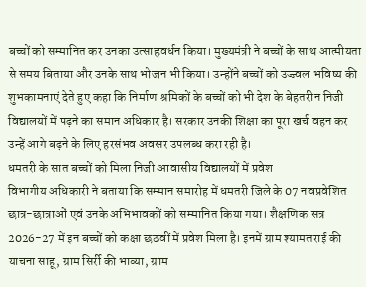बच्चों को सम्मानित कर उनका उत्साहवर्धन किया। मुख्यमंत्री ने बच्चों के साथ आत्मीयता से समय बिताया और उनके साथ भोजन भी किया। उन्होंने बच्चों को उज्ज्वल भविष्य की शुभकामनाएं देते हुए कहा कि निर्माण श्रमिकों के बच्चों को भी देश के बेहतरीन निजी विद्यालयों में पढ़ने का समान अधिकार है। सरकार उनकी शिक्षा का पूरा खर्च वहन कर उन्हें आगे बढ़ने के लिए हरसंभव अवसर उपलब्ध करा रही है।
धमतरी के सात बच्चों को मिला निजी आवासीय विद्यालयों में प्रवेश
विभागीय अधिकारी ने बताया कि सम्मान समारोह में धमतरी जिले के 07 नवप्रवेशित छात्र-छात्राओं एवं उनके अभिभावकों को सम्मानित किया गया। शैक्षणिक सत्र 2026-27 में इन बच्चों को कक्षा छठवीं में प्रवेश मिला है। इनमें ग्राम श्यामतराई की याचना साहू, ग्राम सिर्री की भाव्या, ग्राम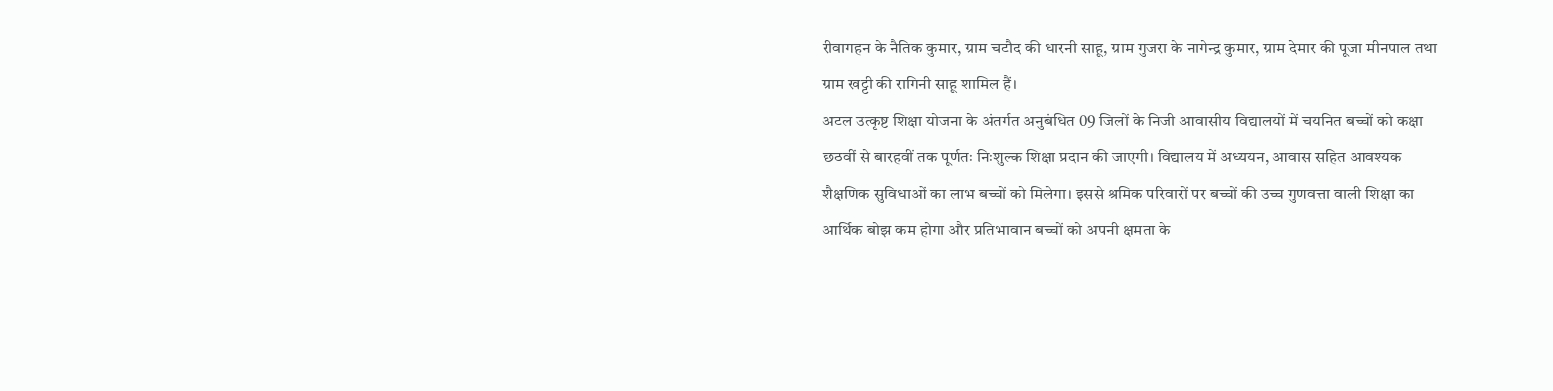रीवागहन के नैतिक कुमार, ग्राम चटौद की धारनी साहू, ग्राम गुजरा के नागेन्द्र कुमार, ग्राम देमार की पूजा मीनपाल तथा ग्राम खट्टी की रागिनी साहू शामिल हैं।
अटल उत्कृष्ट शिक्षा योजना के अंतर्गत अनुबंधित 09 जिलों के निजी आवासीय विद्यालयों में चयनित बच्चों को कक्षा छठवीं से बारहवीं तक पूर्णतः निःशुल्क शिक्षा प्रदान की जाएगी। विद्यालय में अध्ययन, आवास सहित आवश्यक शैक्षणिक सुविधाओं का लाभ बच्चों को मिलेगा। इससे श्रमिक परिवारों पर बच्चों की उच्च गुणवत्ता वाली शिक्षा का आर्थिक बोझ कम होगा और प्रतिभावान बच्चों को अपनी क्षमता के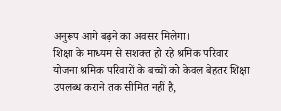अनुरूप आगे बढ़ने का अवसर मिलेगा।
शिक्षा के माध्यम से सशक्त हो रहे श्रमिक परिवार
योजना श्रमिक परिवारों के बच्चों को केवल बेहतर शिक्षा उपलब्ध कराने तक सीमित नहीं है,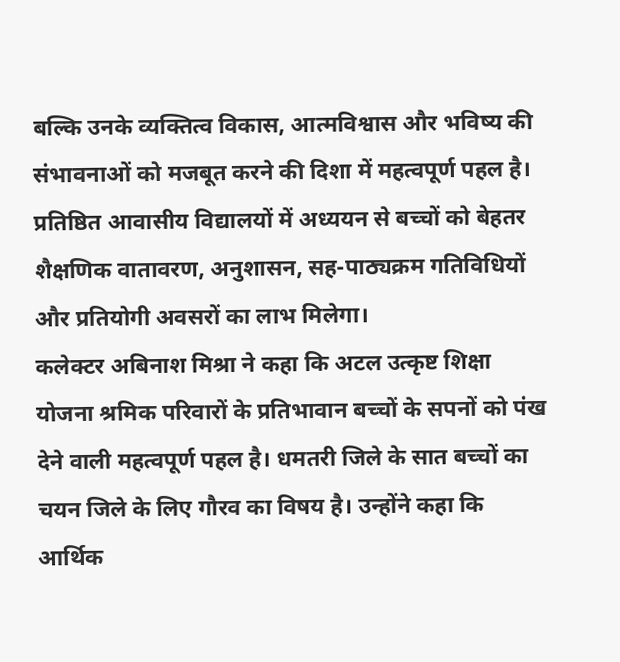बल्कि उनके व्यक्तित्व विकास, आत्मविश्वास और भविष्य की संभावनाओं को मजबूत करने की दिशा में महत्वपूर्ण पहल है। प्रतिष्ठित आवासीय विद्यालयों में अध्ययन से बच्चों को बेहतर शैक्षणिक वातावरण, अनुशासन, सह-पाठ्यक्रम गतिविधियों और प्रतियोगी अवसरों का लाभ मिलेगा।
कलेक्टर अबिनाश मिश्रा ने कहा कि अटल उत्कृष्ट शिक्षा योजना श्रमिक परिवारों के प्रतिभावान बच्चों के सपनों को पंख देने वाली महत्वपूर्ण पहल है। धमतरी जिले के सात बच्चों का चयन जिले के लिए गौरव का विषय है। उन्होंने कहा कि आर्थिक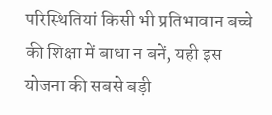परिस्थितियां किसी भी प्रतिभावान बच्चे की शिक्षा में बाधा न बनें, यही इस योजना की सबसे बड़ी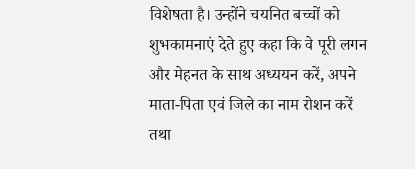विशेषता है। उन्होंने चयनित बच्चों को शुभकामनाएं देते हुए कहा कि वे पूरी लगन और मेहनत के साथ अध्ययन करें, अपने माता-पिता एवं जिले का नाम रोशन करें तथा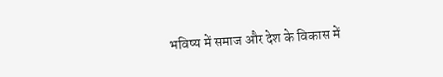भविष्य में समाज और देश के विकास में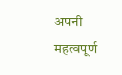अपनी महत्वपूर्ण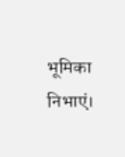भूमिका निभाएं।